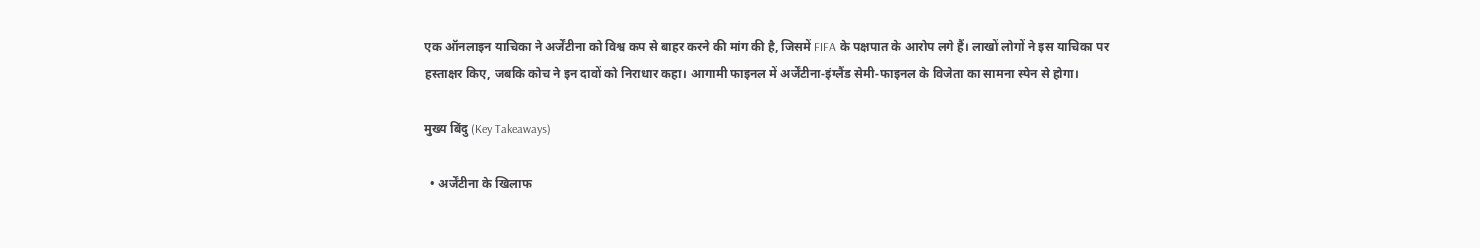एक ऑनलाइन याचिका ने अर्जेंटीना को विश्व कप से बाहर करने की मांग की है, जिसमें FIFA के पक्षपात के आरोप लगे हैं। लाखों लोगों ने इस याचिका पर हस्ताक्षर किए, जबकि कोच ने इन दावों को निराधार कहा। आगामी फाइनल में अर्जेंटीना‑इंग्लैंड सेमी‑फाइनल के विजेता का सामना स्पेन से होगा।

मुख्य बिंदु (Key Takeaways)

  • अर्जेंटीना के खिलाफ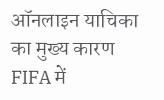ऑनलाइन याचिका का मुख्य कारण FIFA में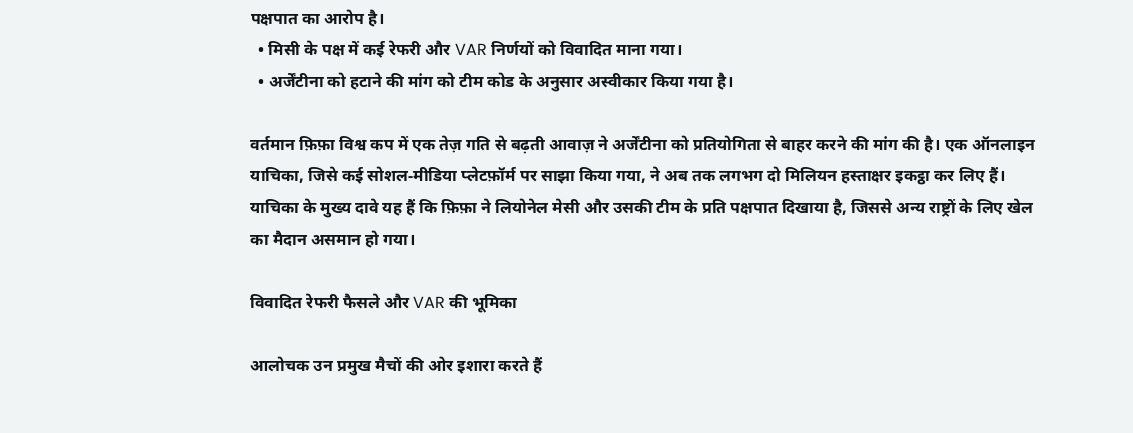पक्षपात का आरोप है।
  • मिसी के पक्ष में कई रेफरी और VAR निर्णयों को विवादित माना गया।
  • अर्जेंटीना को हटाने की मांग को टीम कोड के अनुसार अस्वीकार किया गया है।

वर्तमान फ़िफ़ा विश्व कप में एक तेज़ गति से बढ़ती आवाज़ ने अर्जेंटीना को प्रतियोगिता से बाहर करने की मांग की है। एक ऑनलाइन याचिका, जिसे कई सोशल‑मीडिया प्लेटफ़ॉर्म पर साझा किया गया, ने अब तक लगभग दो मिलियन हस्ताक्षर इकट्ठा कर लिए हैं। याचिका के मुख्य दावे यह हैं कि फ़िफ़ा ने लियोनेल मेसी और उसकी टीम के प्रति पक्षपात दिखाया है, जिससे अन्य राष्ट्रों के लिए खेल का मैदान असमान हो गया।

विवादित रेफरी फैसले और VAR की भूमिका

आलोचक उन प्रमुख मैचों की ओर इशारा करते हैं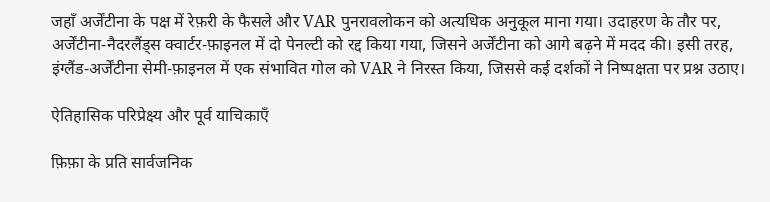जहाँ अर्जेंटीना के पक्ष में रेफ़री के फैसले और VAR पुनरावलोकन को अत्यधिक अनुकूल माना गया। उदाहरण के तौर पर, अर्जेंटीना‑नैदरलैंड्स क्वार्टर‑फ़ाइनल में दो पेनल्टी को रद्द किया गया, जिसने अर्जेंटीना को आगे बढ़ने में मदद की। इसी तरह, इंग्लैंड‑अर्जेंटीना सेमी‑फ़ाइनल में एक संभावित गोल को VAR ने निरस्त किया, जिससे कई दर्शकों ने निष्पक्षता पर प्रश्न उठाए।

ऐतिहासिक परिप्रेक्ष्य और पूर्व याचिकाएँ

फ़िफ़ा के प्रति सार्वजनिक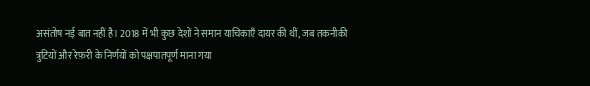असंतोष नई बात नहीं है। 2018 में भी कुछ देशों ने समान याचिकाएँ दायर की थीं, जब तकनीकी त्रुटियों और रेफ़री के निर्णयों को पक्षपातपूर्ण माना गया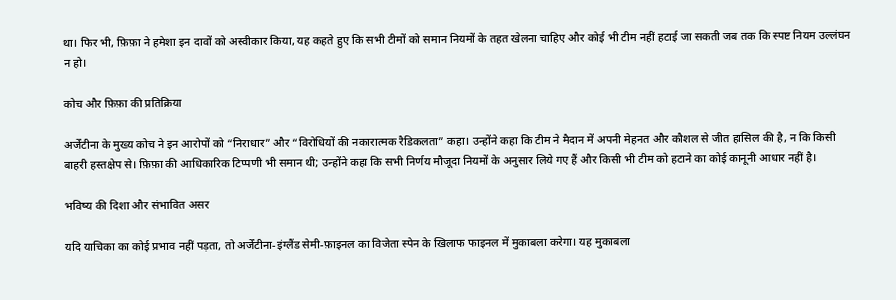था। फिर भी, फ़िफ़ा ने हमेशा इन दावों को अस्वीकार किया, यह कहते हुए कि सभी टीमों को समान नियमों के तहत खेलना चाहिए और कोई भी टीम नहीं हटाई जा सकती जब तक कि स्पष्ट नियम उल्लंघन न हो।

कोच और फ़िफ़ा की प्रतिक्रिया

अर्जेंटीना के मुख्य कोच ने इन आरोपों को “निराधार” और “विरोधियों की नकारात्मक रैडिकलता” कहा। उन्होंने कहा कि टीम ने मैदान में अपनी मेहनत और कौशल से जीत हासिल की है, न कि किसी बाहरी हस्तक्षेप से। फ़िफ़ा की आधिकारिक टिप्पणी भी समान थी; उन्होंने कहा कि सभी निर्णय मौजूदा नियमों के अनुसार लिये गए हैं और किसी भी टीम को हटाने का कोई कानूनी आधार नहीं है।

भविष्य की दिशा और संभावित असर

यदि याचिका का कोई प्रभाव नहीं पड़ता, तो अर्जेंटीना‑इंग्लैंड सेमी‑फ़ाइनल का विजेता स्पेन के खिलाफ फाइनल में मुकाबला करेगा। यह मुकाबला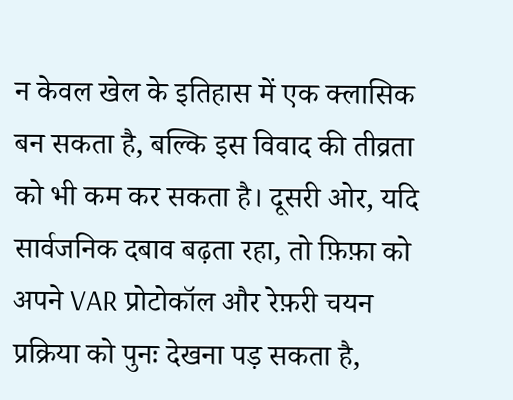न केवल खेल के इतिहास में एक क्लासिक बन सकता है, बल्कि इस विवाद की तीव्रता को भी कम कर सकता है। दूसरी ओर, यदि सार्वजनिक दबाव बढ़ता रहा, तो फ़िफ़ा को अपने VAR प्रोटोकॉल और रेफ़री चयन प्रक्रिया को पुनः देखना पड़ सकता है,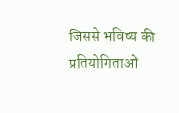जिससे भविष्य की प्रतियोगिताओं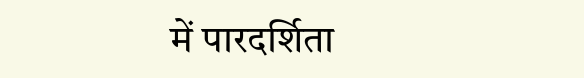में पारदर्शिता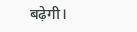बढ़ेगी।